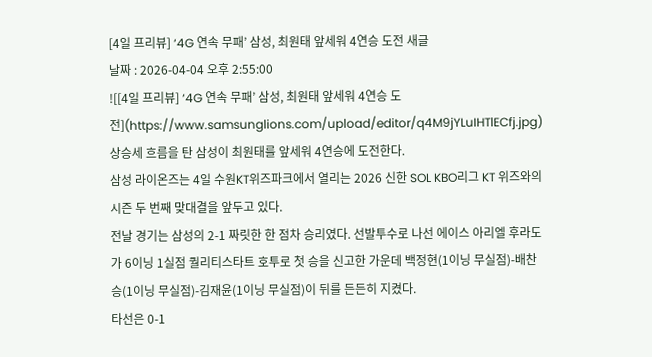[4일 프리뷰] ‘4G 연속 무패’ 삼성, 최원태 앞세워 4연승 도전 새글
날짜 : 2026-04-04 오후 2:55:00
![[4일 프리뷰] ‘4G 연속 무패’ 삼성, 최원태 앞세워 4연승 도전](https://www.samsunglions.com/upload/editor/q4M9jYLuIHTlECfj.jpg)
상승세 흐름을 탄 삼성이 최원태를 앞세워 4연승에 도전한다.
삼성 라이온즈는 4일 수원KT위즈파크에서 열리는 2026 신한 SOL KBO리그 KT 위즈와의 시즌 두 번째 맞대결을 앞두고 있다.
전날 경기는 삼성의 2-1 짜릿한 한 점차 승리였다. 선발투수로 나선 에이스 아리엘 후라도가 6이닝 1실점 퀄리티스타트 호투로 첫 승을 신고한 가운데 백정현(1이닝 무실점)-배찬승(1이닝 무실점)-김재윤(1이닝 무실점)이 뒤를 든든히 지켰다.
타선은 0-1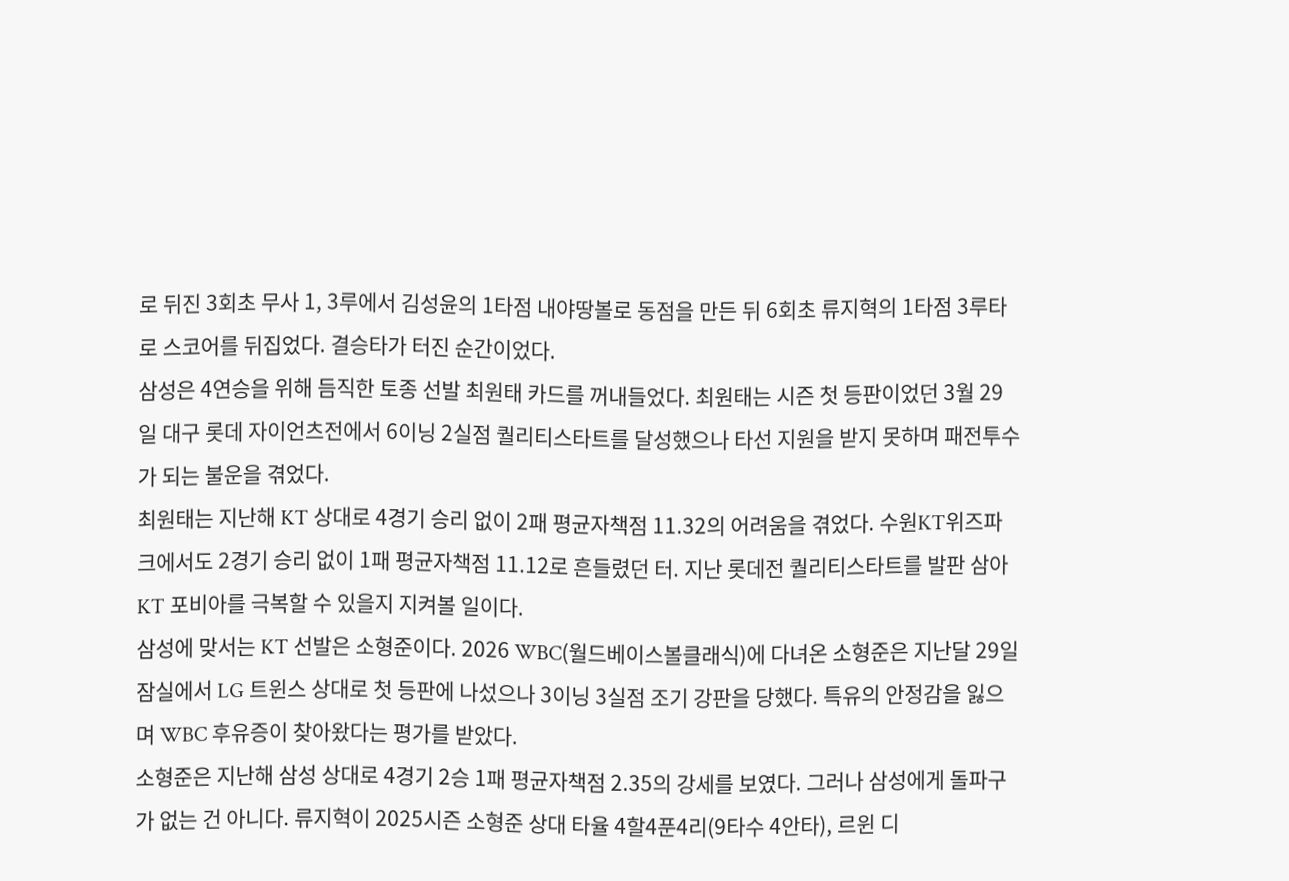로 뒤진 3회초 무사 1, 3루에서 김성윤의 1타점 내야땅볼로 동점을 만든 뒤 6회초 류지혁의 1타점 3루타로 스코어를 뒤집었다. 결승타가 터진 순간이었다.
삼성은 4연승을 위해 듬직한 토종 선발 최원태 카드를 꺼내들었다. 최원태는 시즌 첫 등판이었던 3월 29일 대구 롯데 자이언츠전에서 6이닝 2실점 퀄리티스타트를 달성했으나 타선 지원을 받지 못하며 패전투수가 되는 불운을 겪었다.
최원태는 지난해 KT 상대로 4경기 승리 없이 2패 평균자책점 11.32의 어려움을 겪었다. 수원KT위즈파크에서도 2경기 승리 없이 1패 평균자책점 11.12로 흔들렸던 터. 지난 롯데전 퀄리티스타트를 발판 삼아 KT 포비아를 극복할 수 있을지 지켜볼 일이다.
삼성에 맞서는 KT 선발은 소형준이다. 2026 WBC(월드베이스볼클래식)에 다녀온 소형준은 지난달 29일 잠실에서 LG 트윈스 상대로 첫 등판에 나섰으나 3이닝 3실점 조기 강판을 당했다. 특유의 안정감을 잃으며 WBC 후유증이 찾아왔다는 평가를 받았다.
소형준은 지난해 삼성 상대로 4경기 2승 1패 평균자책점 2.35의 강세를 보였다. 그러나 삼성에게 돌파구가 없는 건 아니다. 류지혁이 2025시즌 소형준 상대 타율 4할4푼4리(9타수 4안타), 르윈 디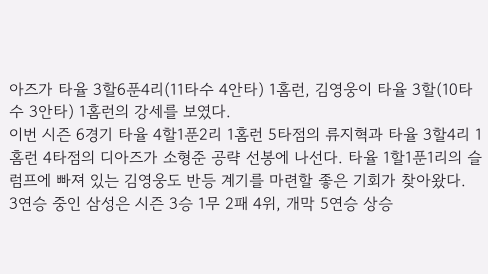아즈가 타율 3할6푼4리(11타수 4안타) 1홈런, 김영웅이 타율 3할(10타수 3안타) 1홈런의 강세를 보였다.
이번 시즌 6경기 타율 4할1푼2리 1홈런 5타점의 류지혁과 타율 3할4리 1홈런 4타점의 디아즈가 소형준 공략 선봉에 나선다. 타율 1할1푼1리의 슬럼프에 빠져 있는 김영웅도 반등 계기를 마련할 좋은 기회가 찾아왔다.
3연승 중인 삼성은 시즌 3승 1무 2패 4위, 개막 5연승 상승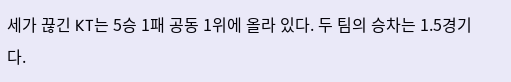세가 끊긴 KT는 5승 1패 공동 1위에 올라 있다. 두 팀의 승차는 1.5경기다.